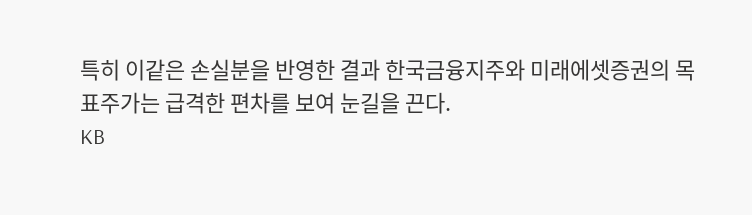특히 이같은 손실분을 반영한 결과 한국금융지주와 미래에셋증권의 목표주가는 급격한 편차를 보여 눈길을 끈다.
KB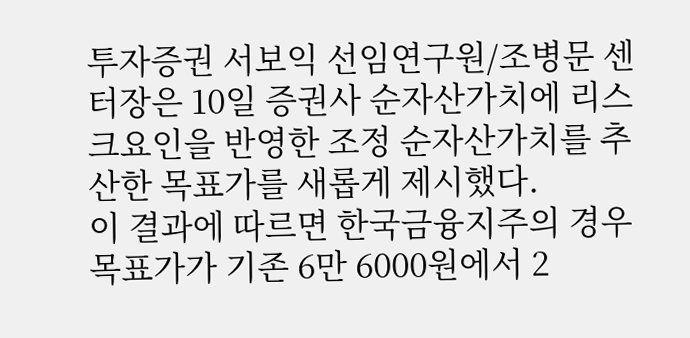투자증권 서보익 선임연구원/조병문 센터장은 10일 증권사 순자산가치에 리스크요인을 반영한 조정 순자산가치를 추산한 목표가를 새롭게 제시했다.
이 결과에 따르면 한국금융지주의 경우 목표가가 기존 6만 6000원에서 2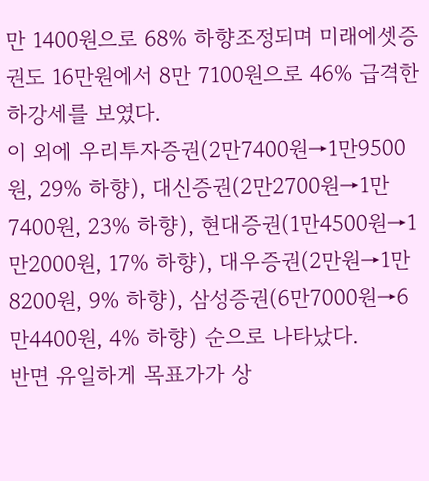만 1400원으로 68% 하향조정되며 미래에셋증권도 16만원에서 8만 7100원으로 46% 급격한 하강세를 보였다.
이 외에 우리투자증권(2만7400원→1만9500원, 29% 하향), 대신증권(2만2700원→1만7400원, 23% 하향), 현대증권(1만4500원→1만2000원, 17% 하향), 대우증권(2만원→1만8200원, 9% 하향), 삼성증권(6만7000원→6만4400원, 4% 하향) 순으로 나타났다.
반면 유일하게 목표가가 상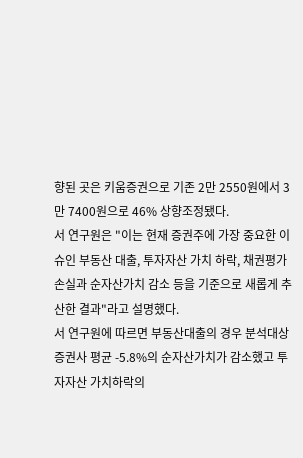향된 곳은 키움증권으로 기존 2만 2550원에서 3만 7400원으로 46% 상향조정됐다.
서 연구원은 "이는 현재 증권주에 가장 중요한 이슈인 부동산 대출, 투자자산 가치 하락, 채권평가손실과 순자산가치 감소 등을 기준으로 새롭게 추산한 결과"라고 설명했다.
서 연구원에 따르면 부동산대출의 경우 분석대상 증권사 평균 -5.8%의 순자산가치가 감소했고 투자자산 가치하락의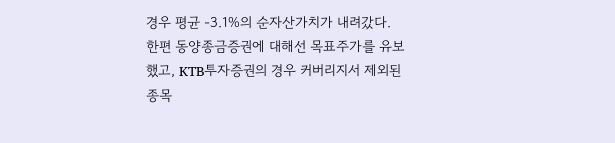경우 평균 -3.1%의 순자산가치가 내려갔다.
한편 동양종금증권에 대해선 목표주가를 유보했고, KTB투자증권의 경우 커버리지서 제외된 종목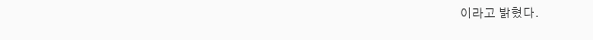이라고 밝혔다.